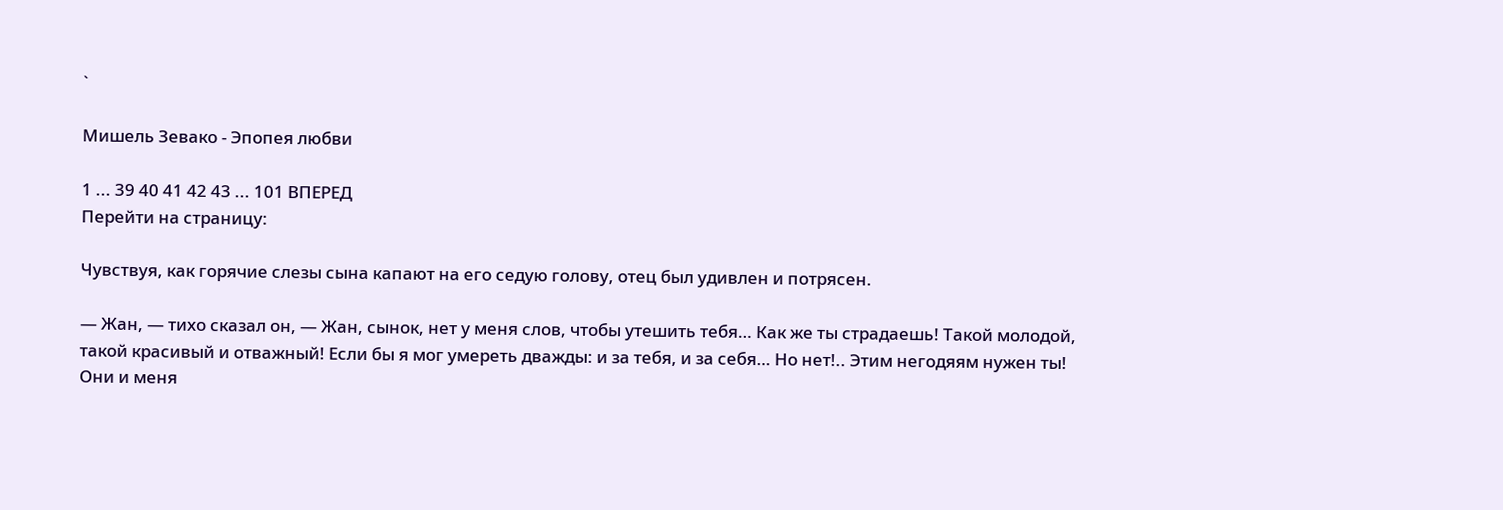`

Мишель Зевако - Эпопея любви

1 ... 39 40 41 42 43 ... 101 ВПЕРЕД
Перейти на страницу:

Чувствуя, как горячие слезы сына капают на его седую голову, отец был удивлен и потрясен.

— Жан, — тихо сказал он, — Жан, сынок, нет у меня слов, чтобы утешить тебя… Как же ты страдаешь! Такой молодой, такой красивый и отважный! Если бы я мог умереть дважды: и за тебя, и за себя… Но нет!.. Этим негодяям нужен ты! Они и меня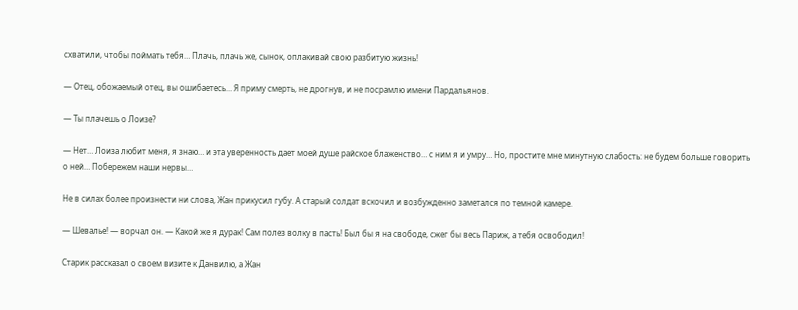схватили, чтобы поймать тебя… Плачь, плачь же, сынок, оплакивай свою разбитую жизнь!

— Отец, обожаемый отец, вы ошибаетесь… Я приму смерть, не дрогнув, и не посрамлю имени Пардальянов.

— Ты плачешь о Лоизе?

— Нет… Лоиза любит меня, я знаю… и эта уверенность дает моей душе райское блаженство… с ним я и умру… Но, простите мне минутную слабость: не будем больше говорить о ней… Побережем наши нервы…

Не в силах более произнести ни слова, Жан прикусил губу. А старый солдат вскочил и возбужденно заметался по темной камере.

— Шевалье! — ворчал он. — Какой же я дурак! Сам полез волку в пасть! Был бы я на свободе, сжег бы весь Париж, а тебя освободил!

Старик рассказал о своем визите к Данвилю, а Жан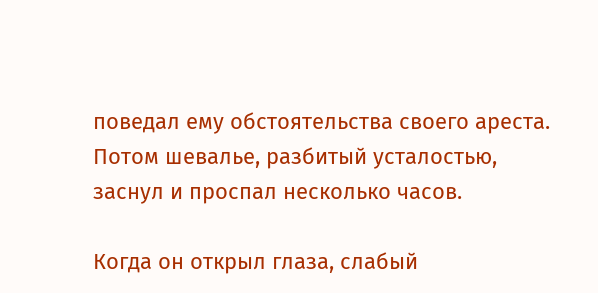поведал ему обстоятельства своего ареста. Потом шевалье, разбитый усталостью, заснул и проспал несколько часов.

Когда он открыл глаза, слабый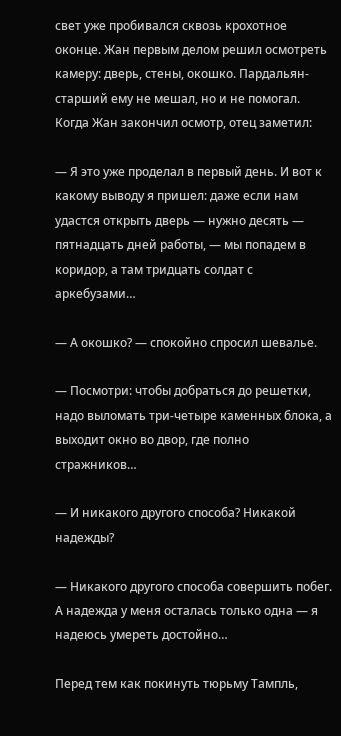свет уже пробивался сквозь крохотное оконце. Жан первым делом решил осмотреть камеру: дверь, стены, окошко. Пардальян-старший ему не мешал, но и не помогал. Когда Жан закончил осмотр, отец заметил:

— Я это уже проделал в первый день. И вот к какому выводу я пришел: даже если нам удастся открыть дверь — нужно десять — пятнадцать дней работы, — мы попадем в коридор, а там тридцать солдат с аркебузами…

— А окошко? — спокойно спросил шевалье.

— Посмотри: чтобы добраться до решетки, надо выломать три-четыре каменных блока, а выходит окно во двор, где полно стражников…

— И никакого другого способа? Никакой надежды?

— Никакого другого способа совершить побег. А надежда у меня осталась только одна — я надеюсь умереть достойно…

Перед тем как покинуть тюрьму Тампль,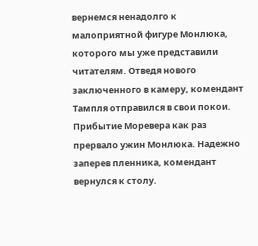вернемся ненадолго к малоприятной фигуре Монлюка, которого мы уже представили читателям. Отведя нового заключенного в камеру, комендант Тампля отправился в свои покои. Прибытие Моревера как раз прервало ужин Монлюка. Надежно заперев пленника, комендант вернулся к столу.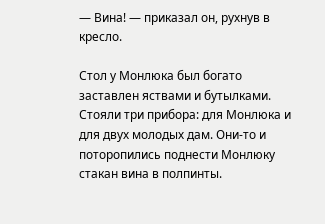— Вина! — приказал он, рухнув в кресло.

Стол у Монлюка был богато заставлен яствами и бутылками. Стояли три прибора: для Монлюка и для двух молодых дам. Они-то и поторопились поднести Монлюку стакан вина в полпинты.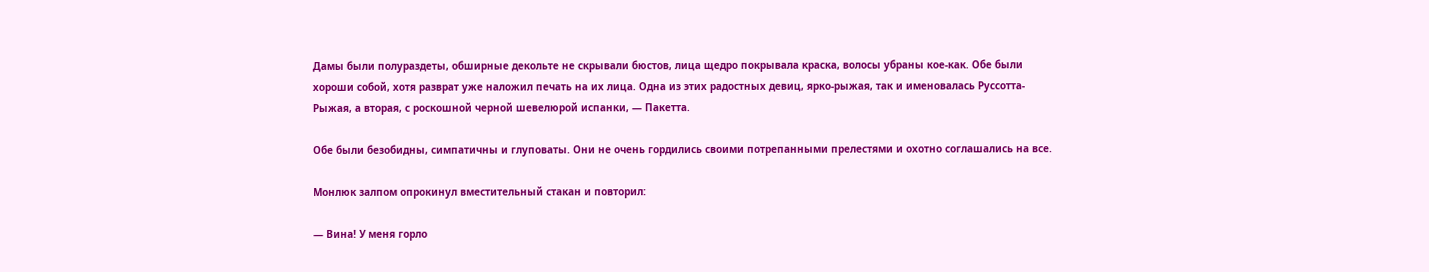Дамы были полураздеты, обширные декольте не скрывали бюстов, лица щедро покрывала краска, волосы убраны кое-как. Обе были хороши собой, хотя разврат уже наложил печать на их лица. Одна из этих радостных девиц, ярко-рыжая, так и именовалась Руссотта-Рыжая, а вторая, с роскошной черной шевелюрой испанки, — Пакетта.

Обе были безобидны, симпатичны и глуповаты. Они не очень гордились своими потрепанными прелестями и охотно соглашались на все.

Монлюк залпом опрокинул вместительный стакан и повторил:

— Вина! У меня горло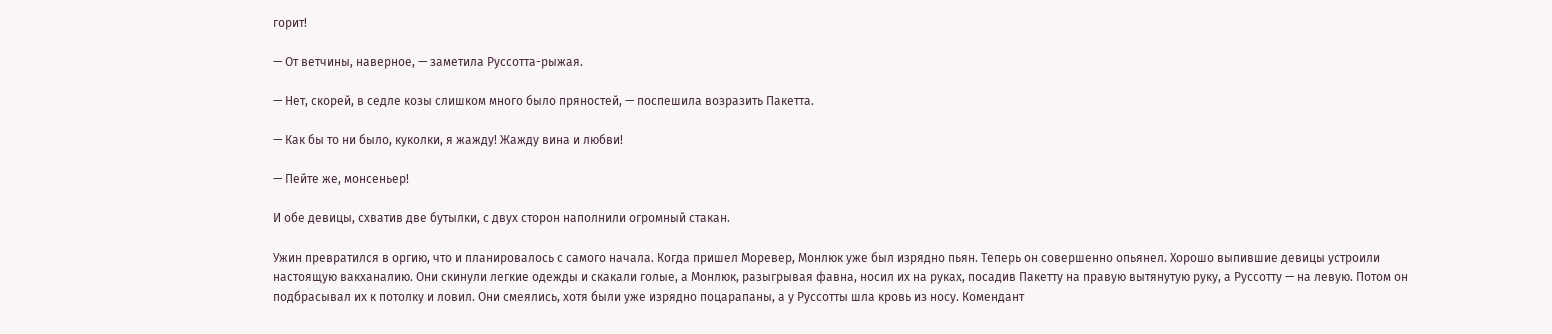горит!

— От ветчины, наверное, — заметила Руссотта-рыжая.

— Нет, скорей, в седле козы слишком много было пряностей, — поспешила возразить Пакетта.

— Как бы то ни было, куколки, я жажду! Жажду вина и любви!

— Пейте же, монсеньер!

И обе девицы, схватив две бутылки, с двух сторон наполнили огромный стакан.

Ужин превратился в оргию, что и планировалось с самого начала. Когда пришел Моревер, Монлюк уже был изрядно пьян. Теперь он совершенно опьянел. Хорошо выпившие девицы устроили настоящую вакханалию. Они скинули легкие одежды и скакали голые, а Монлюк, разыгрывая фавна, носил их на руках, посадив Пакетту на правую вытянутую руку, а Руссотту — на левую. Потом он подбрасывал их к потолку и ловил. Они смеялись, хотя были уже изрядно поцарапаны, а у Руссотты шла кровь из носу. Комендант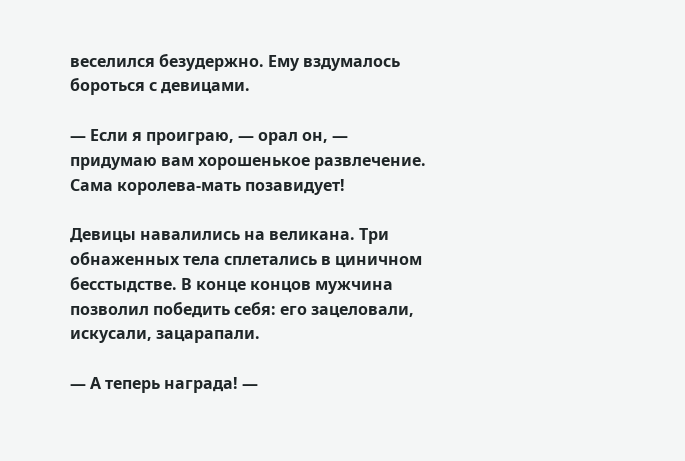веселился безудержно. Ему вздумалось бороться с девицами.

— Если я проиграю, — орал он, — придумаю вам хорошенькое развлечение. Сама королева-мать позавидует!

Девицы навалились на великана. Три обнаженных тела сплетались в циничном бесстыдстве. В конце концов мужчина позволил победить себя: его зацеловали, искусали, зацарапали.

— А теперь награда! —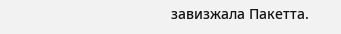завизжала Пакетта.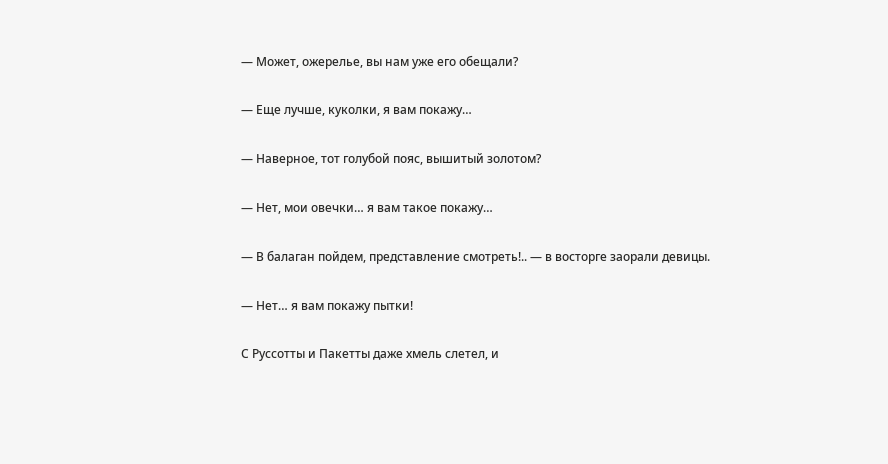— Может, ожерелье, вы нам уже его обещали?

— Еще лучше, куколки, я вам покажу…

— Наверное, тот голубой пояс, вышитый золотом?

— Нет, мои овечки… я вам такое покажу…

— В балаган пойдем, представление смотреть!.. — в восторге заорали девицы.

— Нет… я вам покажу пытки!

С Руссотты и Пакетты даже хмель слетел, и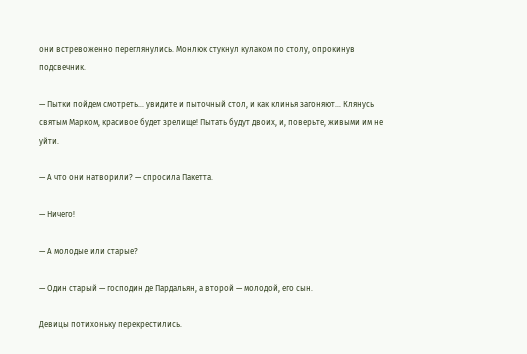они встревоженно переглянулись. Монлюк стукнул кулаком по столу, опрокинув подсвечник.

— Пытки пойдем смотреть… увидите и пыточный стол, и как клинья загоняют… Клянусь святым Марком, красивое будет зрелище! Пытать будут двоих, и, поверьте, живыми им не уйти.

— А что они натворили? — спросила Пакетта.

— Ничего!

— А молодые или старые?

— Один старый — господин де Пардальян, а второй — молодой, его сын.

Девицы потихоньку перекрестились.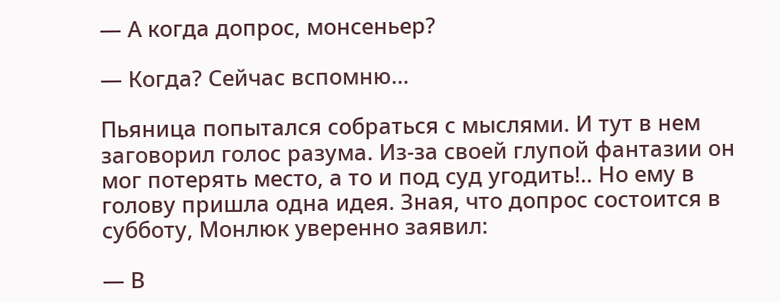— А когда допрос, монсеньер?

— Когда? Сейчас вспомню…

Пьяница попытался собраться с мыслями. И тут в нем заговорил голос разума. Из-за своей глупой фантазии он мог потерять место, а то и под суд угодить!.. Но ему в голову пришла одна идея. Зная, что допрос состоится в субботу, Монлюк уверенно заявил:

— В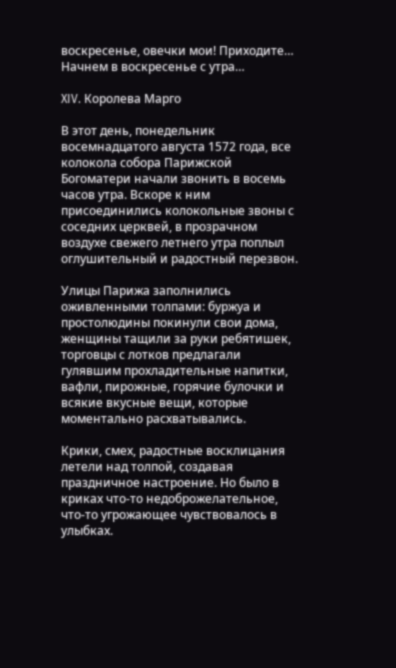воскресенье, овечки мои! Приходите… Начнем в воскресенье с утра…

XIV. Королева Марго

В этот день, понедельник восемнадцатого августа 1572 года, все колокола собора Парижской Богоматери начали звонить в восемь часов утра. Вскоре к ним присоединились колокольные звоны с соседних церквей, в прозрачном воздухе свежего летнего утра поплыл оглушительный и радостный перезвон.

Улицы Парижа заполнились оживленными толпами: буржуа и простолюдины покинули свои дома, женщины тащили за руки ребятишек, торговцы с лотков предлагали гулявшим прохладительные напитки, вафли, пирожные, горячие булочки и всякие вкусные вещи, которые моментально расхватывались.

Крики, смех, радостные восклицания летели над толпой, создавая праздничное настроение. Но было в криках что-то недоброжелательное, что-то угрожающее чувствовалось в улыбках.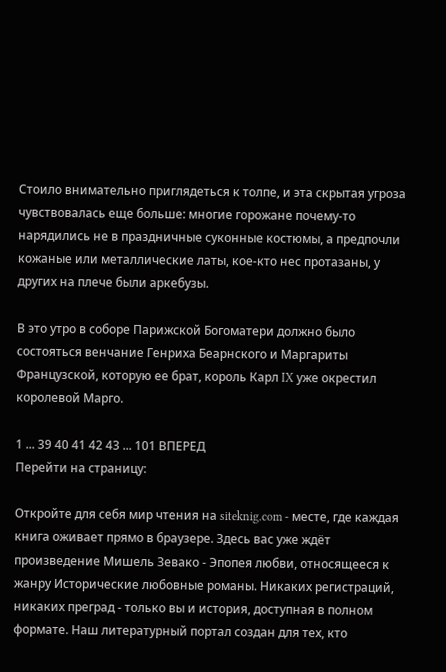Стоило внимательно приглядеться к толпе, и эта скрытая угроза чувствовалась еще больше: многие горожане почему-то нарядились не в праздничные суконные костюмы, а предпочли кожаные или металлические латы, кое-кто нес протазаны, у других на плече были аркебузы.

В это утро в соборе Парижской Богоматери должно было состояться венчание Генриха Беарнского и Маргариты Французской, которую ее брат, король Карл IX уже окрестил королевой Марго.

1 ... 39 40 41 42 43 ... 101 ВПЕРЕД
Перейти на страницу:

Откройте для себя мир чтения на siteknig.com - месте, где каждая книга оживает прямо в браузере. Здесь вас уже ждёт произведение Мишель Зевако - Эпопея любви, относящееся к жанру Исторические любовные романы. Никаких регистраций, никаких преград - только вы и история, доступная в полном формате. Наш литературный портал создан для тех, кто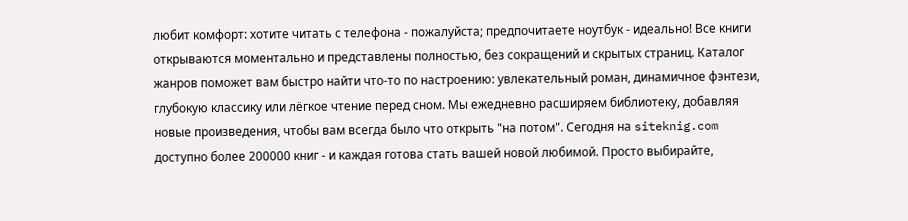любит комфорт: хотите читать с телефона - пожалуйста; предпочитаете ноутбук - идеально! Все книги открываются моментально и представлены полностью, без сокращений и скрытых страниц. Каталог жанров поможет вам быстро найти что-то по настроению: увлекательный роман, динамичное фэнтези, глубокую классику или лёгкое чтение перед сном. Мы ежедневно расширяем библиотеку, добавляя новые произведения, чтобы вам всегда было что открыть "на потом". Сегодня на siteknig.com доступно более 200000 книг - и каждая готова стать вашей новой любимой. Просто выбирайте,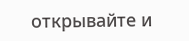открывайте и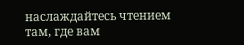наслаждайтесь чтением там, где вам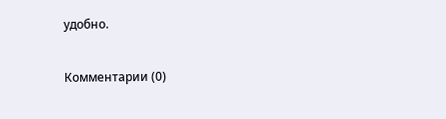удобно.

Комментарии (0)